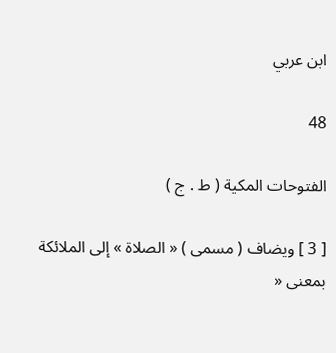ابن عربي

48

الفتوحات المكية ( ط . ج )

[ 3 ] ويضاف ( مسمى ) « الصلاة » إلى الملائكة بمعنى «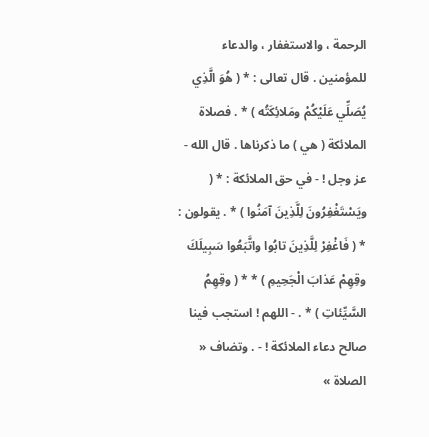الرحمة ، والاستغفار ، والدعاء للمؤمنين . قال تعالى : * ( هُوَ الَّذِي يُصَلِّي عَلَيْكُمْ ومَلائِكَتُه ) * . فصلاة الملائكة ( هي ) ما ذكرناها . قال الله - عز وجل ! - في حق الملائكة : * ( ويَسْتَغْفِرُونَ لِلَّذِينَ آمَنُوا ) * . يقولون : * ( فَاغْفِرْ لِلَّذِينَ تابُوا واتَّبَعُوا سَبِيلَكَ وقِهِمْ عَذابَ الْجَحِيمِ ) * * ( وقِهِمُ السَّيِّئاتِ ) * . - اللهم ! استجب فينا صالح دعاء الملائكة ! - . وتضاف « الصلاة »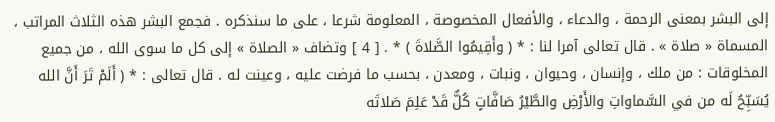إلى البشر بمعنى الرحمة ، والدعاء ، والأفعال المخصوصة ، المعلومة شرعا ، على ما سنذكره . فجمع البشر هذه الثلاث المراتب ، المسماة « صلاة » . قال تعالى آمرا لنا : * ( وأَقِيمُوا الصَّلاةَ ) * . [ 4 ] وتضاف « الصلاة » إلى كل ما سوى الله ، من جميع المخلوقات : من ملك ، وإنسان ، وحيوان ، ونبات ، ومعدن ، بحسب ما فرضت عليه ، وعينت له . قال تعالى : * ( أَلَمْ تَرَ أَنَّ الله يُسَبِّحُ لَه من في السَّماواتِ والأَرْضِ والطَّيْرُ صَافَّاتٍ كُلٌّ قَدْ عَلِمَ صَلاتَه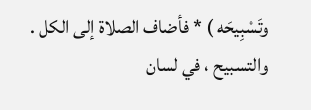وتَسْبِيحَه ) * فأضاف الصلاة إلى الكل . والتسبيح ، في لسان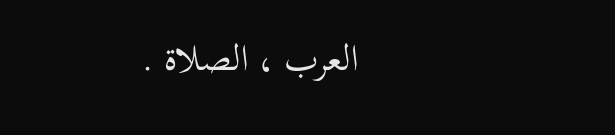العرب ، الصلاة .